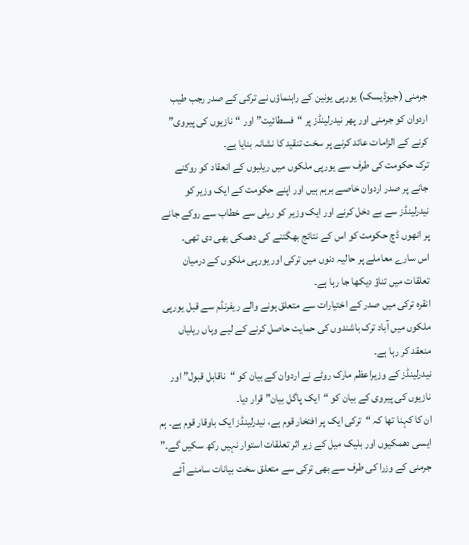جرمنی (جیوڈیسک) یورپی یونین کے راہنماؤں نے ترکی کے صدر رجب طیب اردوان کو جرمنی اور پھر نیدرلینڈز پر “فسطائیت” اور “نازیوں کی پیروی” کرنے کے الزامات عائد کرنے پر سخت تنقید کا نشانہ بنایا ہے۔
ترک حکومت کی طرف سے یورپی ملکوں میں ریلیوں کے انعقاد کو روکنے جانے پر صدر اردوان خاصے برہم ہیں اور اپنے حکومت کے ایک وزیر کو نیدرلینڈز سے بے دخل کرنے اور ایک وزیر کو ریلی سے خطاب سے روکے جانے پر انھوں ڈچ حکومت کو اس کے نتائج بھگتنے کی دھمکی بھی دی تھی۔
اس سارے معاملے پر حالیہ دنوں میں ترکی اور یورپی ملکوں کے درمیان تعلقات میں تناؤ دیکھا جا رہا ہے۔
انقرہ ترکی میں صدر کے اختیارات سے متعلق ہونے والے ریفرنڈم سے قبل یورپی ملکوں میں آباد ترک باشندوں کی حمایت حاصل کرنے کے لیے وہاں ریلیاں منعقد کر رہا ہے۔
نیدرلینڈز کے وزیراعظم مارک روٹے نے اردوان کے بیان کو “ناقابل قبول” اور نازیوں کی پیروی کے بیان کو “ایک پاگل بیان” قرار دیا۔
ان کا کہنا تھا کہ “ترکی ایک پر افتخار قوم ہے، نیدرلینڈز ایک باوقار قوم ہے۔ ہم ایسی دھمکیوں اور بلیک میل کے زیر اثر تعلقات استوار نہیں رکھ سکیں گے۔”
جرمنی کے وزرا کی طرف سے بھی ترکی سے متعلق سخت بیانات سامنے آئے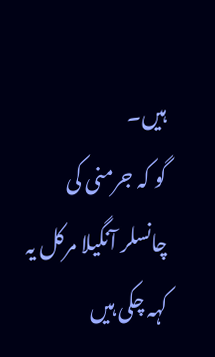ہیں۔
گو کہ جرمنی کی چانسلر آنگیلا مرکل یہ کہہ چکی ہیں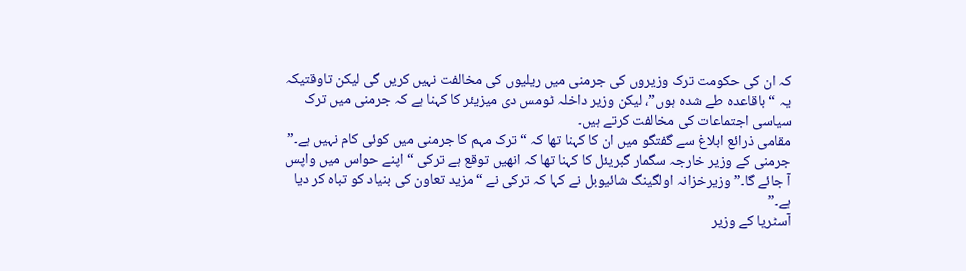کہ ان کی حکومت ترک وزیروں کی جرمنی میں ریلیوں کی مخالفت نہیں کریں گی لیکن تاوقتیکہ یہ “باقاعدہ طے شدہ ہوں”، لیکن وزیر داخلہ ٹومس دی میزیئر کا کہنا ہے کہ جرمنی میں ترک سیاسی اجتماعات کی مخالفت کرتے ہیں۔
مقامی ذرائع ابلاغ سے گفتگو میں ان کا کہنا تھا کہ “ترک مہم کا جرمنی میں کوئی کام نہیں ہے۔”
جرمنی کے وزیر خارجہ سگمار گبریئل کا کہنا تھا کہ انھیں توقع ہے ترکی “اپنے حواس میں واپس آ جائے گا۔” وزیرخزانہ اولگینگ شائیوبل نے کہا کہ ترکی نے “مزید تعاون کی بنیاد کو تباہ کر دیا ہے۔”
آسٹریا کے وزیر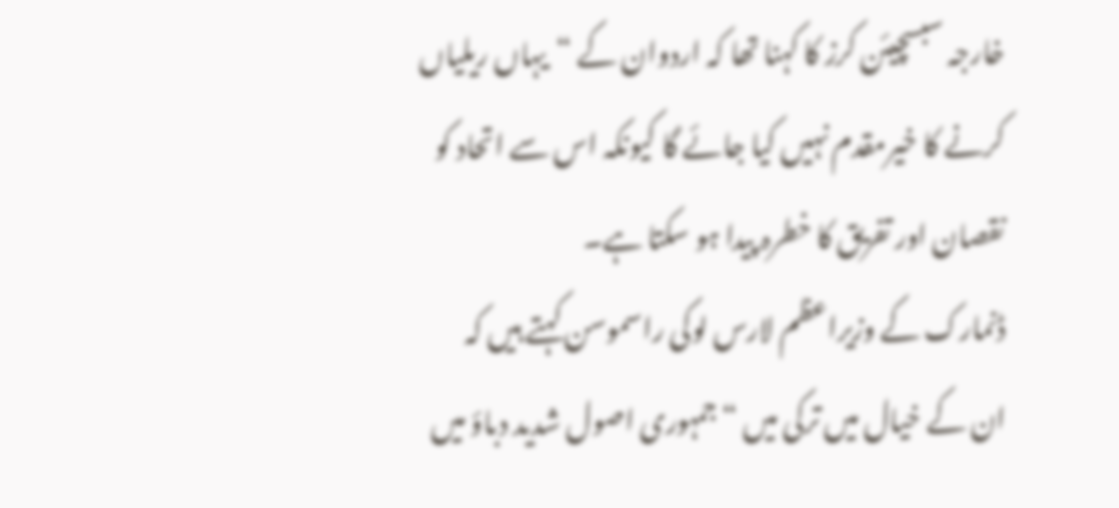خارجہ سبسچیئن کرز کا کہنا تھا کہ اردوان کے “یہاں ریلیاں کرنے کا خیرمقدم نہیں کیا جائے گا کیونکہ اس سے اتحاد کو نقصان اور تفریق کا خطرہ پیدا ہو سکتا ہے۔
ڈنمارک کے وزیراعظم لارس لوکی راسموسن کہتے ہیں کہ ان کے خیال میں ترکی میں “جمہوری اصول شدید دباؤ میں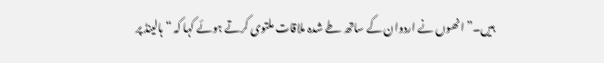ہیں۔” انھوں نے اردوان کے ساتھ طے شدہ ملاقات ملتوی کرتے ہوئے کہا کہ “ہالینڈ پر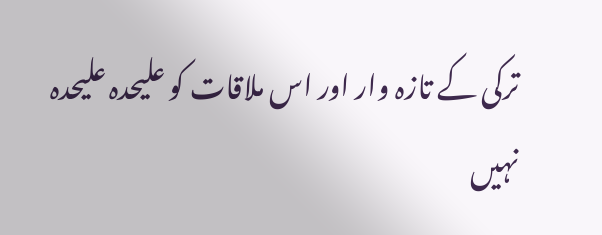ترکی کے تازہ وار اور اس ملاقات کو علیحدہ علیحدہ نہیں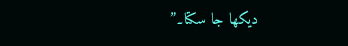دیکھا جا سکتا۔”